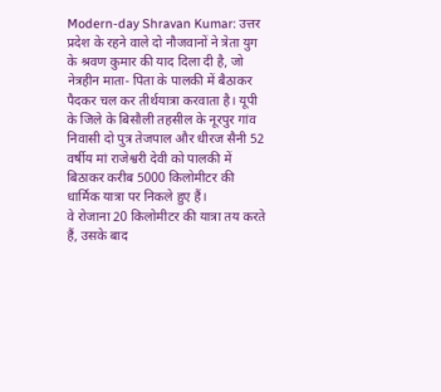Modern-day Shravan Kumar: उत्तर प्रदेश के रहने वाले दो नौजवानों ने त्रेता युग के श्रवण कुमार की याद दिला दी है, जो नेत्रहीन माता- पिता के पालकी में बैठाकर पैदकर चल कर तीर्थयात्रा करवाता है। यूपी के जिले के बिसौली तहसील के नूरपुर गांव निवासी दो पुत्र तेजपाल और धीरज सैनी 52 वर्षीय मां राजेश्वरी देवी को पालकी में बिठाकर करीब 5000 किलोमीटर की धार्मिक यात्रा पर निकले हुए हैं।
वे रोजाना 20 किलोमीटर की यात्रा तय करते हैं, उसके बाद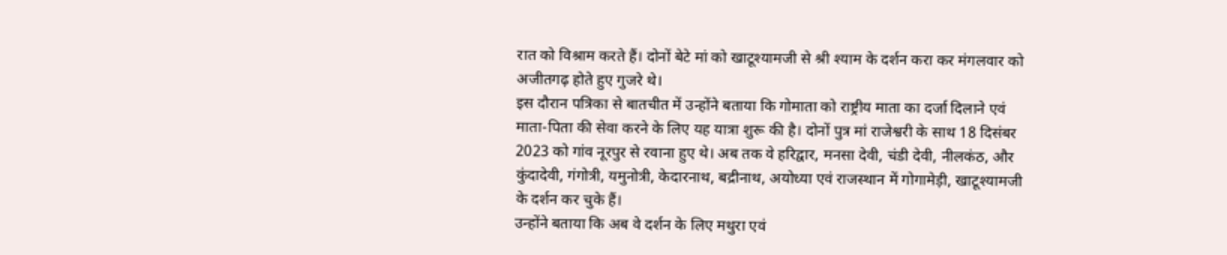रात को विश्राम करते हैं। दोनों बेटे मां को खाटूश्यामजी से श्री श्याम के दर्शन करा कर मंगलवार को अजीतगढ़ होते हुए गुजरे थे।
इस दौरान पत्रिका से बातचीत में उन्होंने बताया कि गोमाता को राष्ट्रीय माता का दर्जा दिलाने एवं माता-पिता की सेवा करने के लिए यह यात्रा शुरू की है। दोनों पुत्र मां राजेश्वरी के साथ 18 दिसंबर 2023 को गांव नूरपुर से रवाना हुए थे। अब तक वे हरिद्वार, मनसा देवी, चंडी देवी, नीलकंठ, और कुंदादेवी, गंगोत्री, यमुनोत्री, केदारनाथ, बद्रीनाथ, अयोध्या एवं राजस्थान में गोगामेड़ी, खाटूश्यामजी के दर्शन कर चुके हैं।
उन्होंने बताया कि अब वे दर्शन के लिए मथुरा एवं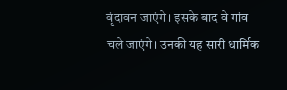वृंदावन जाएंगे। इसके बाद वे गांव चले जाएंगे। उनकी यह सारी धार्मिक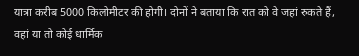यात्रा करीब 5000 किलोमीटर की होगी। दोनों ने बताया कि रात को वे जहां रुकते हैं, वहां या तो कोई धार्मिक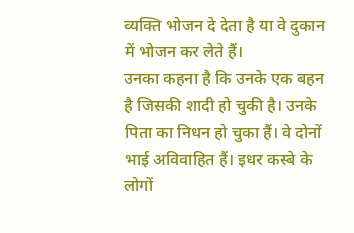व्यक्ति भोजन दे देता है या वे दुकान में भोजन कर लेते हैं।
उनका कहना है कि उनके एक बहन है जिसकी शादी हो चुकी है। उनके पिता का निधन हो चुका हैं। वे दोनों भाई अविवाहित हैं। इधर कस्बे के लोगों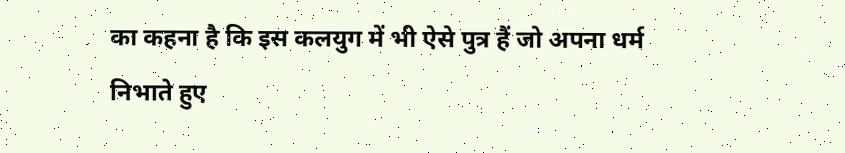का कहना है कि इस कलयुग में भी ऐसे पुत्र हैं जो अपना धर्म निभाते हुए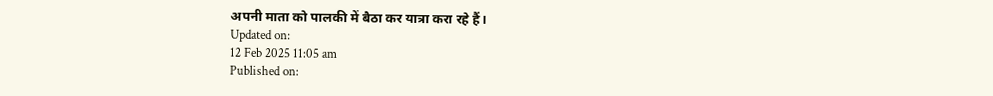अपनी माता को पालकी में बैठा कर यात्रा करा रहे हैं।
Updated on:
12 Feb 2025 11:05 am
Published on: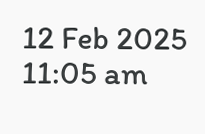12 Feb 2025 11:05 am